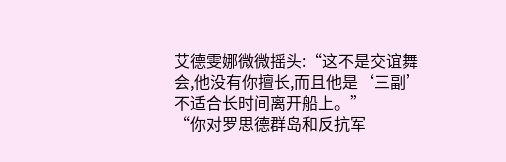艾德雯娜微微摇头:“这不是交谊舞会,他没有你擅长,而且他是‘三副’不适合长时间离开船上。”
“你对罗思德群岛和反抗军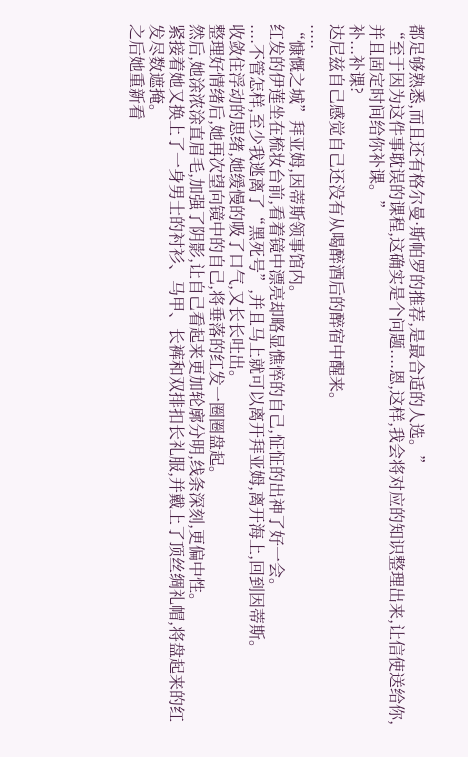都足够熟悉,而且还有格尔曼·斯帕罗的推荐,是最合适的人选。”
“至于因为这件事耽误的课程,这确实是个问题....恩,这样,我会将对应的知识整理出来,让信使送给你,并且固定时间给你补课。”
补...补课?
达尼兹自己感觉自己还没有从喝醉酒后的醉宿中醒来。
.....
“慷慨之城”拜亚姆,因蒂斯领事馆内。
红发的伊莲坐在梳妆台前,看着镜中漂亮却略显憔悴的自己,怔怔的出神了好一会。
....不管怎样,至少我逃离了“黑死号”,并且马上就可以离开拜亚姆,离开海上,回到因蒂斯。
收敛住浮动的思绪,她缓慢的吸了口气,又长长吐出。
整理好情绪后,她再次望向镜中的自己,将垂落的红发一圈圈盘起。
然后,她涂浓涂直眉毛,加强了阴影,让自己看起来更加轮廓分明,线条深刻,更偏中性。
紧接着她又换上了一身男士的衬衫、马甲、长裤和双排扣长礼服,并戴上了顶丝绸礼帽,将盘起来的红发尽数遮掩。
之后她重新看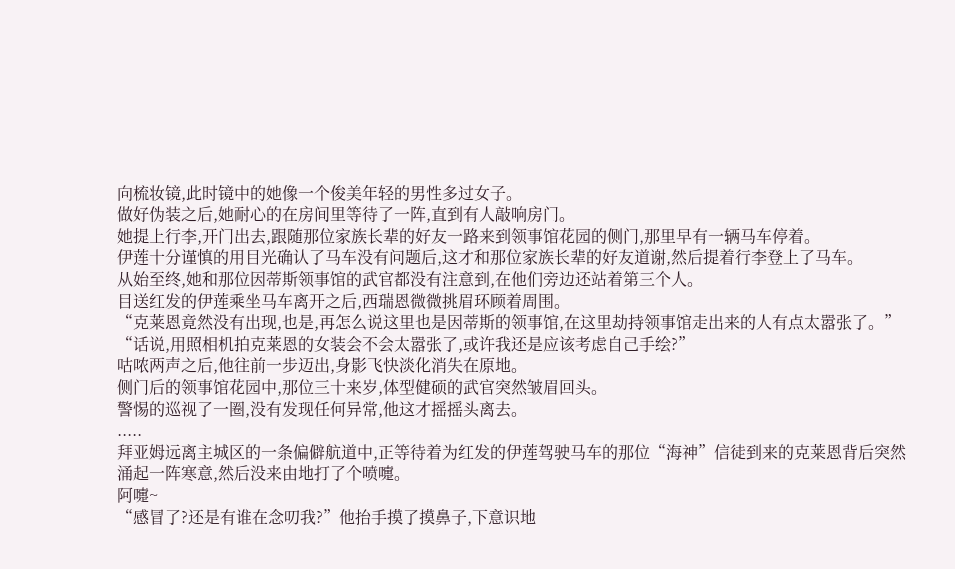向梳妆镜,此时镜中的她像一个俊美年轻的男性多过女子。
做好伪装之后,她耐心的在房间里等待了一阵,直到有人敲响房门。
她提上行李,开门出去,跟随那位家族长辈的好友一路来到领事馆花园的侧门,那里早有一辆马车停着。
伊莲十分谨慎的用目光确认了马车没有问题后,这才和那位家族长辈的好友道谢,然后提着行李登上了马车。
从始至终,她和那位因蒂斯领事馆的武官都没有注意到,在他们旁边还站着第三个人。
目送红发的伊莲乘坐马车离开之后,西瑞恩微微挑眉环顾着周围。
“克莱恩竟然没有出现,也是,再怎么说这里也是因蒂斯的领事馆,在这里劫持领事馆走出来的人有点太嚣张了。”
“话说,用照相机拍克莱恩的女装会不会太嚣张了,或许我还是应该考虑自己手绘?”
咕哝两声之后,他往前一步迈出,身影飞快淡化消失在原地。
侧门后的领事馆花园中,那位三十来岁,体型健硕的武官突然皱眉回头。
警惕的巡视了一圈,没有发现任何异常,他这才摇摇头离去。
.....
拜亚姆远离主城区的一条偏僻航道中,正等待着为红发的伊莲驾驶马车的那位“海神”信徒到来的克莱恩背后突然涌起一阵寒意,然后没来由地打了个喷嚏。
阿嚏~
“感冒了?还是有谁在念叨我?”他抬手摸了摸鼻子,下意识地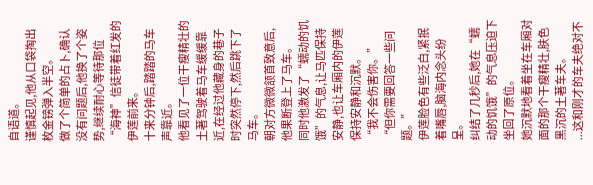自语道。
谨慎起见,他从口袋掏出枚金镑弹入半空。
做了个简单的占卜,确认没有问题后,他换了个姿势,继续耐心等待那位“海神”信徒带着红发的伊莲前来。
十来分钟后,踏踏的马车声靠近。
他看见了一位干瘦精壮的土著驾驶着马车缓缓靠近,在经过他藏身的巷子时突然停下,然后跳下了马车。
朝对方微微颔首致意后,他果断登上了马车。
同时他激发了“蠕动的饥饿”的气息,让马匹保持安静,也让车厢内的伊莲保持安静和沉默。
“我不会伤害你。”
“但你需要回答一些问题。”
伊莲脸色有些泛白,紧抿着嘴唇,脑海内念头纷呈。
纠结了几秒后,她在“蠕动的饥饿”的气息压迫下坐回了原位。
她沉默地看着坐在车厢对面的那个干瘦精壮,肤色黑沉的土著车夫。
...这和刚才的车夫绝对不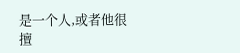是一个人,或者他很擅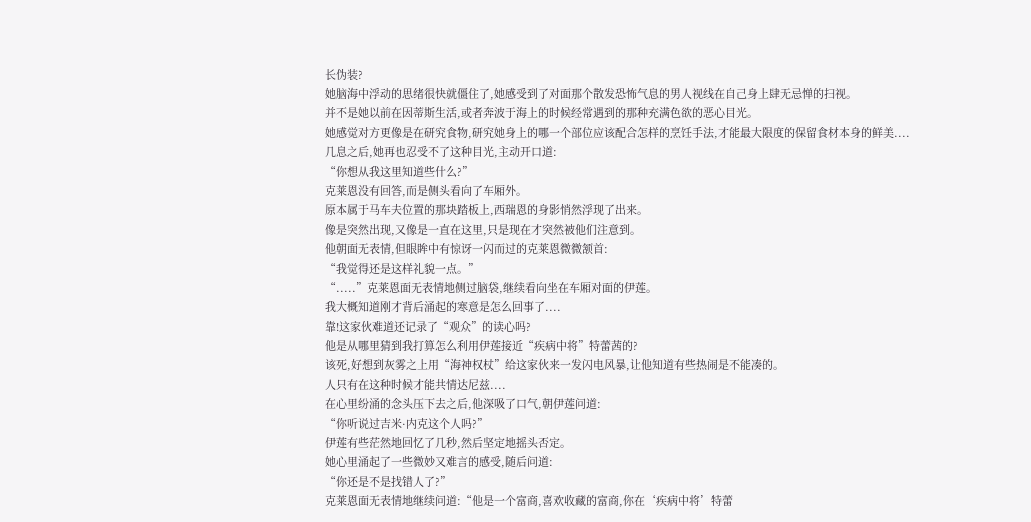长伪装?
她脑海中浮动的思绪很快就僵住了,她感受到了对面那个散发恐怖气息的男人视线在自己身上肆无忌惮的扫视。
并不是她以前在因蒂斯生活,或者奔波于海上的时候经常遇到的那种充满色欲的恶心目光。
她感觉对方更像是在研究食物,研究她身上的哪一个部位应该配合怎样的烹饪手法,才能最大限度的保留食材本身的鲜美....
几息之后,她再也忍受不了这种目光,主动开口道:
“你想从我这里知道些什么?”
克莱恩没有回答,而是侧头看向了车厢外。
原本属于马车夫位置的那块踏板上,西瑞恩的身影悄然浮现了出来。
像是突然出现,又像是一直在这里,只是现在才突然被他们注意到。
他朝面无表情,但眼眸中有惊讶一闪而过的克莱恩微微颔首:
“我觉得还是这样礼貌一点。”
“.....”克莱恩面无表情地侧过脑袋,继续看向坐在车厢对面的伊莲。
我大概知道刚才背后涌起的寒意是怎么回事了....
靠!这家伙难道还记录了“观众”的读心吗?
他是从哪里猜到我打算怎么利用伊莲接近“疾病中将”特蕾茜的?
该死,好想到灰雾之上用“海神权杖”给这家伙来一发闪电风暴,让他知道有些热闹是不能凑的。
人只有在这种时候才能共情达尼兹....
在心里纷涌的念头压下去之后,他深吸了口气,朝伊莲问道:
“你听说过吉米·内克这个人吗?”
伊莲有些茫然地回忆了几秒,然后坚定地摇头否定。
她心里涌起了一些微妙又难言的感受,随后问道:
“你还是不是找错人了?”
克莱恩面无表情地继续问道:“他是一个富商,喜欢收藏的富商,你在‘疾病中将’特蕾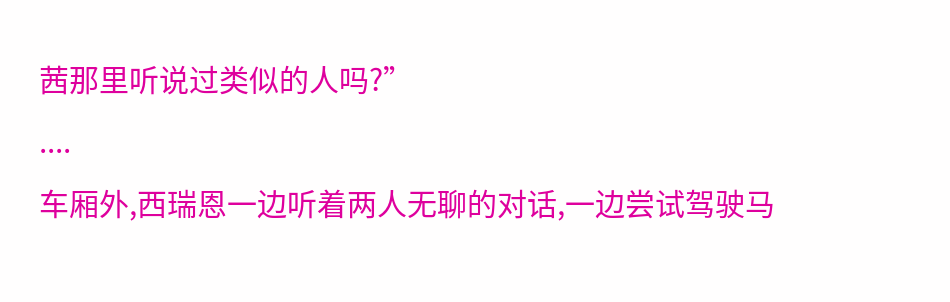茜那里听说过类似的人吗?”
....
车厢外,西瑞恩一边听着两人无聊的对话,一边尝试驾驶马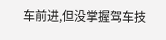车前进,但没掌握驾车技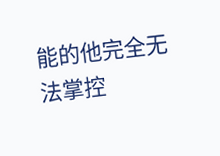能的他完全无法掌控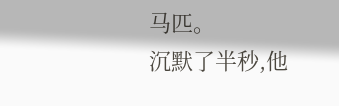马匹。
沉默了半秒,他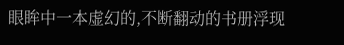眼眸中一本虚幻的,不断翻动的书册浮现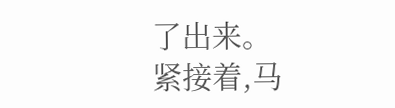了出来。
紧接着,马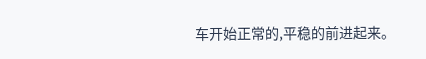车开始正常的,平稳的前进起来。